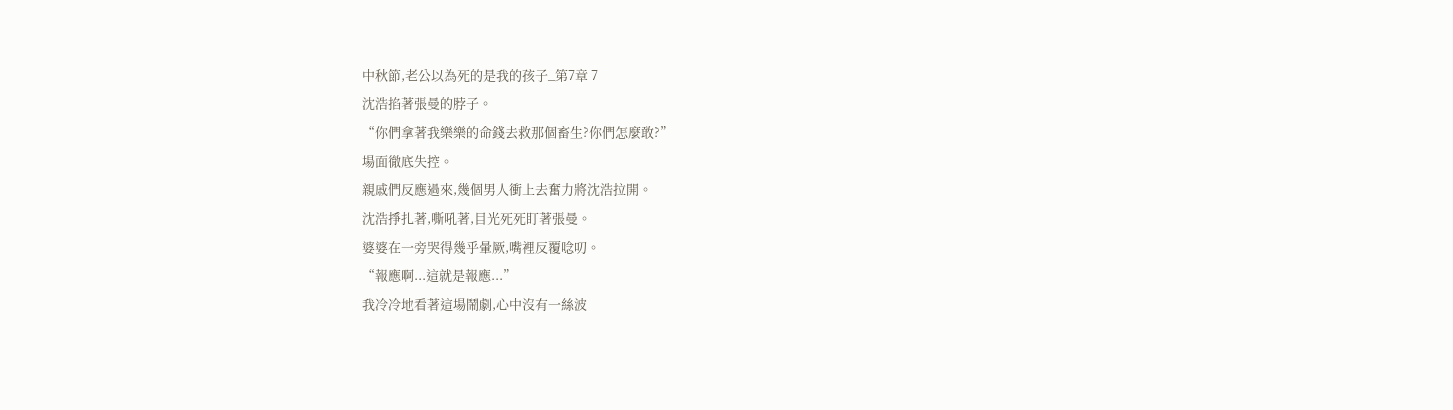中秋節,老公以為死的是我的孩子_第7章 7
沈浩掐著張曼的脖子。
“你們拿著我樂樂的命錢去救那個畜生?你們怎麼敢?”
場面徹底失控。
親戚們反應過來,幾個男人衝上去奮力將沈浩拉開。
沈浩掙扎著,嘶吼著,目光死死盯著張曼。
婆婆在一旁哭得幾乎暈厥,嘴裡反覆唸叨。
“報應啊...這就是報應...”
我冷冷地看著這場鬧劇,心中沒有一絲波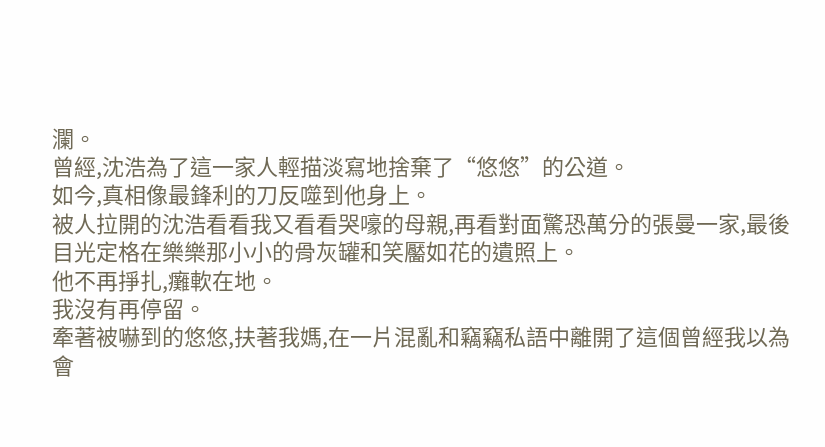瀾。
曾經,沈浩為了這一家人輕描淡寫地捨棄了“悠悠”的公道。
如今,真相像最鋒利的刀反噬到他身上。
被人拉開的沈浩看看我又看看哭嚎的母親,再看對面驚恐萬分的張曼一家,最後目光定格在樂樂那小小的骨灰罐和笑靨如花的遺照上。
他不再掙扎,癱軟在地。
我沒有再停留。
牽著被嚇到的悠悠,扶著我媽,在一片混亂和竊竊私語中離開了這個曾經我以為會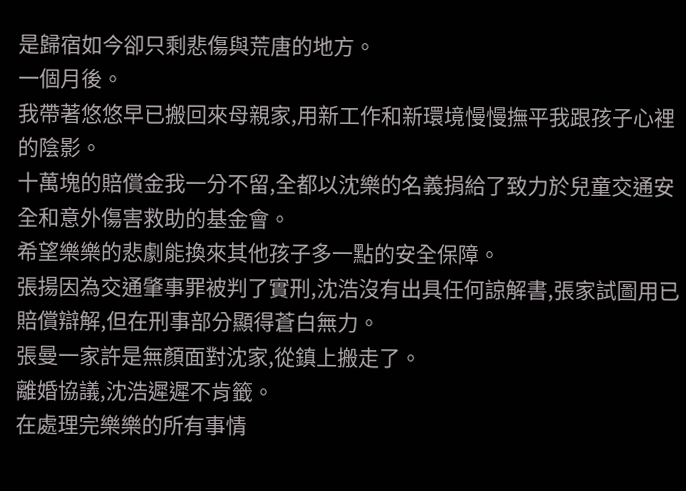是歸宿如今卻只剩悲傷與荒唐的地方。
一個月後。
我帶著悠悠早已搬回來母親家,用新工作和新環境慢慢撫平我跟孩子心裡的陰影。
十萬塊的賠償金我一分不留,全都以沈樂的名義捐給了致力於兒童交通安全和意外傷害救助的基金會。
希望樂樂的悲劇能換來其他孩子多一點的安全保障。
張揚因為交通肇事罪被判了實刑,沈浩沒有出具任何諒解書,張家試圖用已賠償辯解,但在刑事部分顯得蒼白無力。
張曼一家許是無顏面對沈家,從鎮上搬走了。
離婚協議,沈浩遲遲不肯籤。
在處理完樂樂的所有事情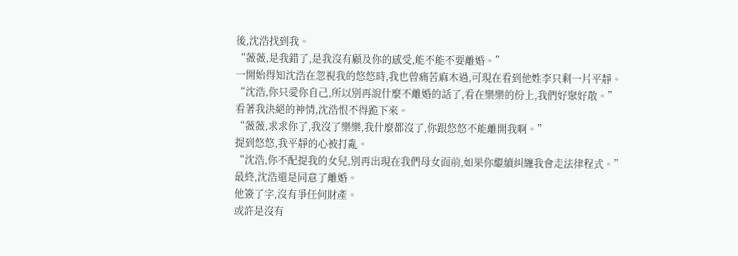後,沈浩找到我。
“薇薇,是我錯了,是我沒有顧及你的感受,能不能不要離婚。”
一開始得知沈浩在忽視我的悠悠時,我也曾痛苦麻木過,可現在看到他姓李只剩一片平靜。
“沈浩,你只愛你自己,所以別再說什麼不離婚的話了,看在樂樂的份上,我們好聚好散。”
看著我決絕的神情,沈浩恨不得跪下來。
“薇薇,求求你了,我沒了樂樂,我什麼都沒了,你跟悠悠不能離開我啊。”
提到悠悠,我平靜的心被打亂。
“沈浩,你不配提我的女兒,別再出現在我們母女面前,如果你繼續糾纏我會走法律程式。”
最終,沈浩還是同意了離婚。
他簽了字,沒有爭任何財產。
或許是沒有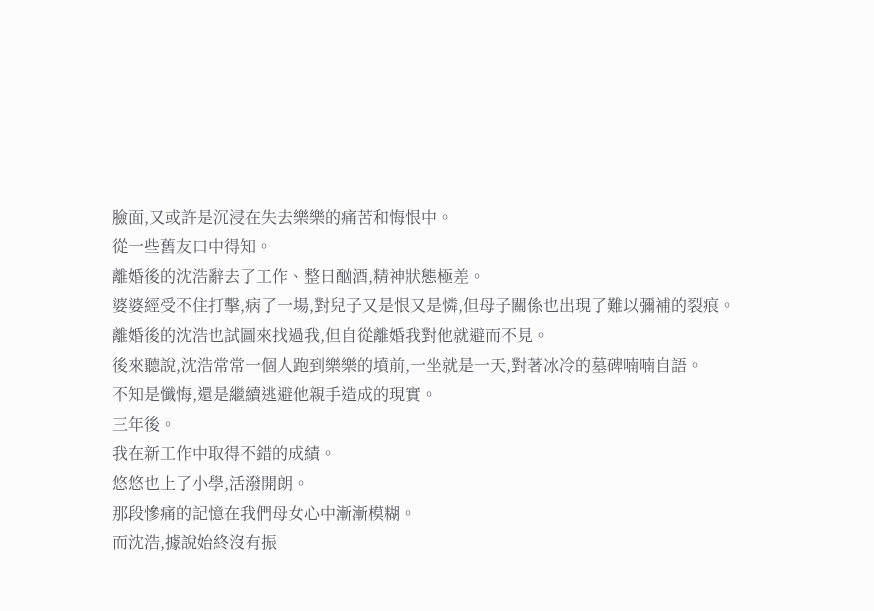臉面,又或許是沉浸在失去樂樂的痛苦和悔恨中。
從一些舊友口中得知。
離婚後的沈浩辭去了工作、整日酗酒,精神狀態極差。
婆婆經受不住打擊,病了一場,對兒子又是恨又是憐,但母子關係也出現了難以彌補的裂痕。
離婚後的沈浩也試圖來找過我,但自從離婚我對他就避而不見。
後來聽說,沈浩常常一個人跑到樂樂的墳前,一坐就是一天,對著冰冷的墓碑喃喃自語。
不知是懺悔,還是繼續逃避他親手造成的現實。
三年後。
我在新工作中取得不錯的成績。
悠悠也上了小學,活潑開朗。
那段慘痛的記憶在我們母女心中漸漸模糊。
而沈浩,據說始終沒有振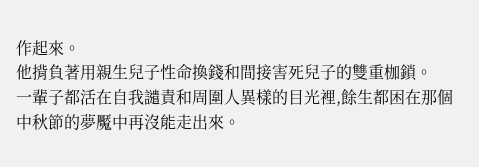作起來。
他揹負著用親生兒子性命換錢和間接害死兒子的雙重枷鎖。
一輩子都活在自我譴責和周圍人異樣的目光裡,餘生都困在那個中秋節的夢魘中再沒能走出來。